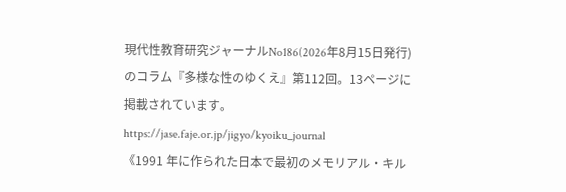現代性教育研究ジャーナルNo186(2026年8月15日発行)のコラム『多様な性のゆくえ』第112回。13ページに掲載されています。
https://jase.faje.or.jp/jigyo/kyoiku_journal
《1991 年に作られた日本で最初のメモリアル・キル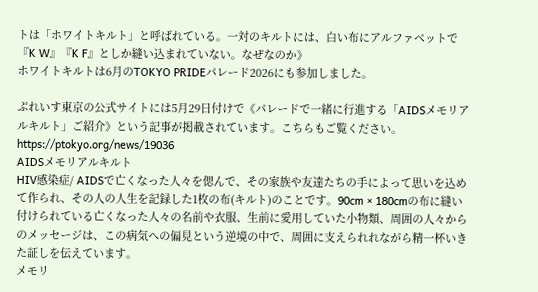トは「ホワイトキルト」と呼ばれている。一対のキルトには、白い布にアルファベットで『K W』『K F』としか縫い込まれていない。なぜなのか》
ホワイトキルトは6月のTOKYO PRIDEパレード2026にも参加しました。

ぷれいす東京の公式サイトには5月29日付けで《パレードで一緒に行進する「AIDSメモリアルキルト」ご紹介》という記事が掲載されています。こちらもご覧ください。
https://ptokyo.org/news/19036
AIDSメモリアルキルト
HIV感染症/ AIDSで亡くなった人々を偲んで、その家族や友達たちの手によって思いを込めて作られ、その人の人生を記録した1枚の布(キルト)のことです。90cm × 180cmの布に縫い付けられている亡くなった人々の名前や衣服、生前に愛用していた小物類、周囲の人々からのメッセージは、この病気への偏見という逆境の中で、周囲に支えられれながら精一杯いきた証しを伝えています。
メモリ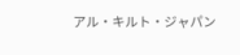アル・キルト・ジャパン